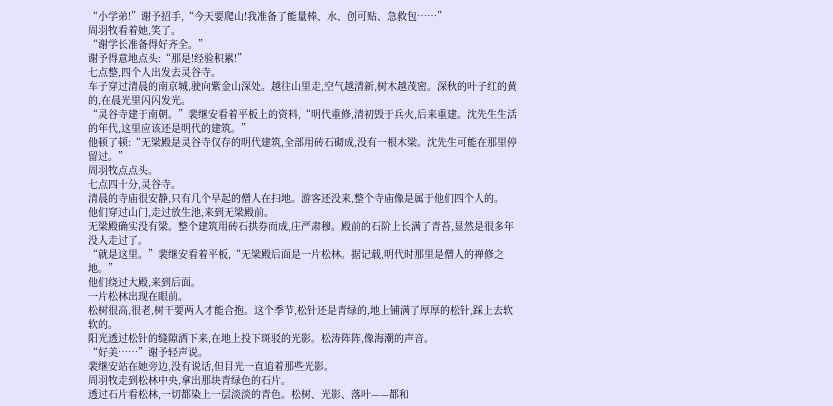“小学弟!”谢予招手,“今天要爬山!我准备了能量棒、水、创可贴、急救包……”
周羽牧看着她,笑了。
“谢学长准备得好齐全。”
谢予得意地点头:“那是!经验积累!”
七点整,四个人出发去灵谷寺。
车子穿过清晨的南京城,驶向紫金山深处。越往山里走,空气越清新,树木越茂密。深秋的叶子红的黄的,在晨光里闪闪发光。
“灵谷寺建于南朝。”裴继安看着平板上的资料,“明代重修,清初毁于兵火,后来重建。沈先生生活的年代,这里应该还是明代的建筑。”
他顿了顿:“无梁殿是灵谷寺仅存的明代建筑,全部用砖石砌成,没有一根木梁。沈先生可能在那里停留过。”
周羽牧点点头。
七点四十分,灵谷寺。
清晨的寺庙很安静,只有几个早起的僧人在扫地。游客还没来,整个寺庙像是属于他们四个人的。
他们穿过山门,走过放生池,来到无梁殿前。
无梁殿确实没有梁。整个建筑用砖石拱券而成,庄严肃穆。殿前的石阶上长满了青苔,显然是很多年没人走过了。
“就是这里。”裴继安看着平板,“无梁殿后面是一片松林。据记载,明代时那里是僧人的禅修之地。”
他们绕过大殿,来到后面。
一片松林出现在眼前。
松树很高,很老,树干要两人才能合抱。这个季节,松针还是青绿的,地上铺满了厚厚的松针,踩上去软软的。
阳光透过松针的缝隙洒下来,在地上投下斑驳的光影。松涛阵阵,像海潮的声音。
“好美……”谢予轻声说。
裴继安站在她旁边,没有说话,但目光一直追着那些光影。
周羽牧走到松林中央,拿出那块青绿色的石片。
透过石片看松林,一切都染上一层淡淡的青色。松树、光影、落叶——都和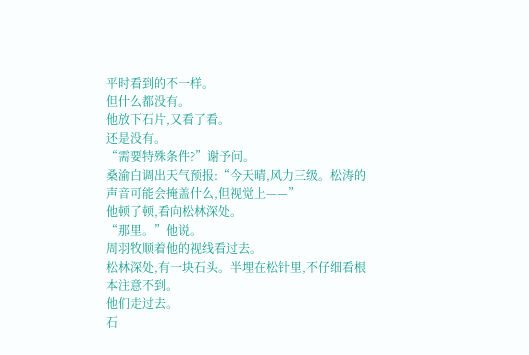平时看到的不一样。
但什么都没有。
他放下石片,又看了看。
还是没有。
“需要特殊条件?”谢予问。
桑渝白调出天气预报:“今天晴,风力三级。松涛的声音可能会掩盖什么,但视觉上——”
他顿了顿,看向松林深处。
“那里。”他说。
周羽牧顺着他的视线看过去。
松林深处,有一块石头。半埋在松针里,不仔细看根本注意不到。
他们走过去。
石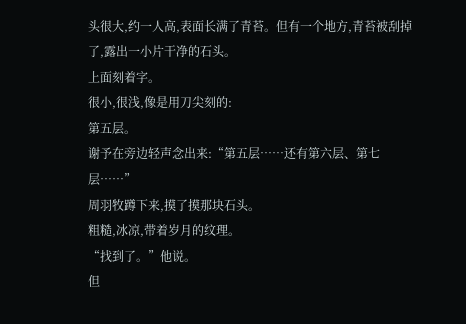头很大,约一人高,表面长满了青苔。但有一个地方,青苔被刮掉了,露出一小片干净的石头。
上面刻着字。
很小,很浅,像是用刀尖刻的:
第五层。
谢予在旁边轻声念出来:“第五层……还有第六层、第七层……”
周羽牧蹲下来,摸了摸那块石头。
粗糙,冰凉,带着岁月的纹理。
“找到了。”他说。
但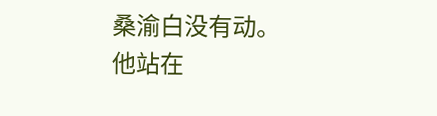桑渝白没有动。
他站在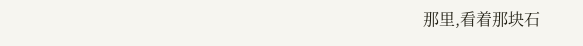那里,看着那块石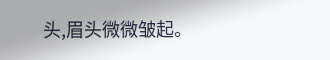头,眉头微微皱起。